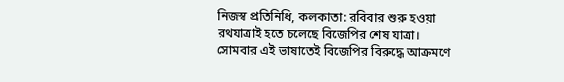নিজস্ব প্রতিনিধি, কলকাতা: রবিবার শুরু হওয়া রথযাত্রাই হতে চলেছে বিজেপির শেষ যাত্রা। সোমবার এই ভাষাতেই বিজেপির বিরুদ্ধে আক্রমণে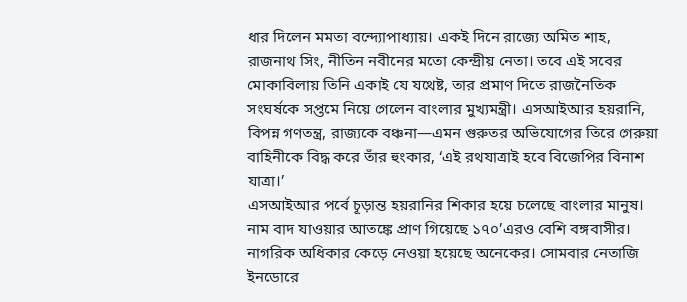ধার দিলেন মমতা বন্দ্যোপাধ্যায়। একই দিনে রাজ্যে অমিত শাহ, রাজনাথ সিং, নীতিন নবীনের মতো কেন্দ্রীয় নেতা। তবে এই সবের মোকাবিলায় তিনি একাই যে যথেষ্ট, তার প্রমাণ দিতে রাজনৈতিক সংঘর্ষকে সপ্তমে নিয়ে গেলেন বাংলার মুখ্যমন্ত্রী। এসআইআর হয়রানি, বিপন্ন গণতন্ত্র, রাজ্যকে বঞ্চনা—এমন গুরুতর অভিযোগের তিরে গেরুয়া বাহিনীকে বিদ্ধ করে তাঁর হুংকার, ‘এই রথযাত্রাই হবে বিজেপির বিনাশ যাত্রা।’
এসআইআর পর্বে চূড়ান্ত হয়রানির শিকার হয়ে চলেছে বাংলার মানুষ। নাম বাদ যাওয়ার আতঙ্কে প্রাণ গিয়েছে ১৭০’এরও বেশি বঙ্গবাসীর। নাগরিক অধিকার কেড়ে নেওয়া হয়েছে অনেকের। সোমবার নেতাজি ইনডোরে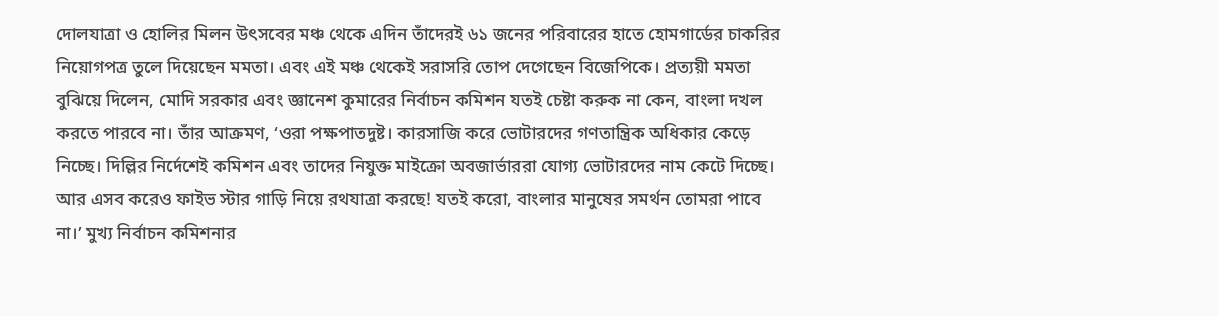দোলযাত্রা ও হোলির মিলন উৎসবের মঞ্চ থেকে এদিন তাঁদেরই ৬১ জনের পরিবারের হাতে হোমগার্ডের চাকরির নিয়োগপত্র তুলে দিয়েছেন মমতা। এবং এই মঞ্চ থেকেই সরাসরি তোপ দেগেছেন বিজেপিকে। প্রত্যয়ী মমতা বুঝিয়ে দিলেন, মোদি সরকার এবং জ্ঞানেশ কুমারের নির্বাচন কমিশন যতই চেষ্টা করুক না কেন, বাংলা দখল করতে পারবে না। তাঁর আক্রমণ, ‘ওরা পক্ষপাতদুষ্ট। কারসাজি করে ভোটারদের গণতান্ত্রিক অধিকার কেড়ে নিচ্ছে। দিল্লির নির্দেশেই কমিশন এবং তাদের নিযুক্ত মাইক্রো অবজার্ভাররা যোগ্য ভোটারদের নাম কেটে দিচ্ছে। আর এসব করেও ফাইভ স্টার গাড়ি নিয়ে রথযাত্রা করছে! যতই করো, বাংলার মানুষের সমর্থন তোমরা পাবে না।’ মুখ্য নির্বাচন কমিশনার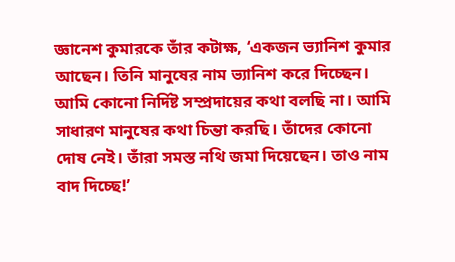জ্ঞানেশ কুমারকে তাঁর কটাক্ষ, ‘একজন ভ্যানিশ কুমার আছেন। তিনি মানুষের নাম ভ্যানিশ করে দিচ্ছেন। আমি কোনো নির্দিষ্ট সম্প্রদায়ের কথা বলছি না। আমি সাধারণ মানুষের কথা চিন্তা করছি। তাঁদের কোনো দোষ নেই। তাঁরা সমস্ত নথি জমা দিয়েছেন। তাও নাম বাদ দিচ্ছে!’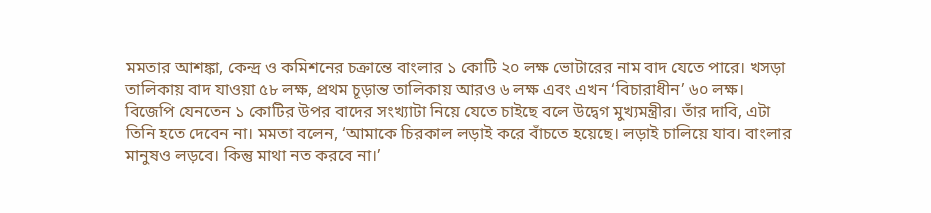মমতার আশঙ্কা, কেন্দ্র ও কমিশনের চক্রান্তে বাংলার ১ কোটি ২০ লক্ষ ভোটারের নাম বাদ যেতে পারে। খসড়া তালিকায় বাদ যাওয়া ৫৮ লক্ষ, প্রথম চূড়ান্ত তালিকায় আরও ৬ লক্ষ এবং এখন ‘বিচারাধীন’ ৬০ লক্ষ। বিজেপি যেনতেন ১ কোটির উপর বাদের সংখ্যাটা নিয়ে যেতে চাইছে বলে উদ্বেগ মুখ্যমন্ত্রীর। তাঁর দাবি, এটা তিনি হতে দেবেন না। মমতা বলেন, ‘আমাকে চিরকাল লড়াই করে বাঁচতে হয়েছে। লড়াই চালিয়ে যাব। বাংলার মানুষও লড়বে। কিন্তু মাথা নত করবে না।’